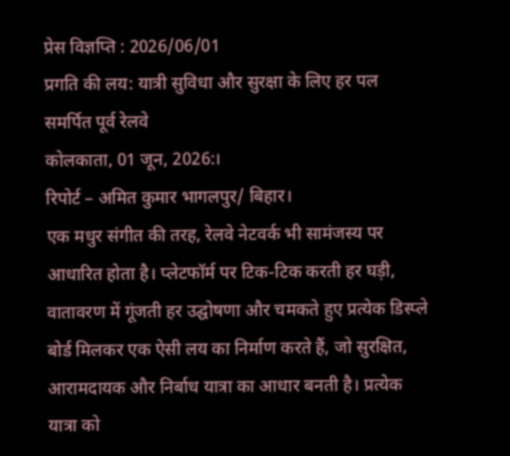प्रेस विज्ञप्ति : 2026/06/01
प्रगति की लय: यात्री सुविधा और सुरक्षा के लिए हर पल समर्पित पूर्व रेलवे
कोलकाता, 01 जून, 2026:।
रिपोर्ट – अमित कुमार भागलपुर/ बिहार।
एक मधुर संगीत की तरह, रेलवे नेटवर्क भी सामंजस्य पर आधारित होता है। प्लेटफॉर्म पर टिक-टिक करती हर घड़ी, वातावरण में गूंजती हर उद्घोषणा और चमकते हुए प्रत्येक डिस्प्ले बोर्ड मिलकर एक ऐसी लय का निर्माण करते हैं, जो सुरक्षित, आरामदायक और निर्बाध यात्रा का आधार बनती है। प्रत्येक यात्रा को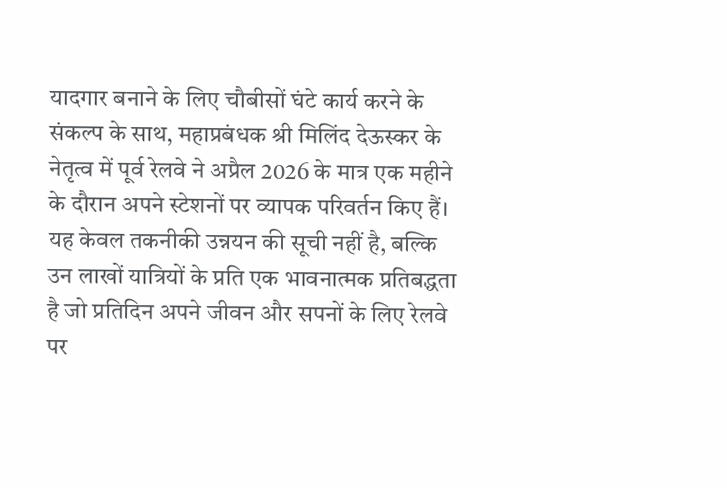यादगार बनाने के लिए चौबीसों घंटे कार्य करने के संकल्प के साथ, महाप्रबंधक श्री मिलिंद देऊस्कर के नेतृत्व में पूर्व रेलवे ने अप्रैल 2026 के मात्र एक महीने के दौरान अपने स्टेशनों पर व्यापक परिवर्तन किए हैं। यह केवल तकनीकी उन्नयन की सूची नहीं है, बल्कि उन लाखों यात्रियों के प्रति एक भावनात्मक प्रतिबद्धता है जो प्रतिदिन अपने जीवन और सपनों के लिए रेलवे पर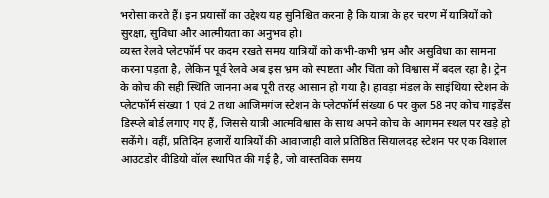भरोसा करते हैं। इन प्रयासों का उद्देश्य यह सुनिश्चित करना है कि यात्रा के हर चरण में यात्रियों को सुरक्षा, सुविधा और आत्मीयता का अनुभव हो।
व्यस्त रेलवे प्लेटफॉर्म पर कदम रखते समय यात्रियों को कभी-कभी भ्रम और असुविधा का सामना करना पड़ता है, लेकिन पूर्व रेलवे अब इस भ्रम को स्पष्टता और चिंता को विश्वास में बदल रहा है। ट्रेन के कोच की सही स्थिति जानना अब पूरी तरह आसान हो गया है। हावड़ा मंडल के साइंथिया स्टेशन के प्लेटफॉर्म संख्या 1 एवं 2 तथा आजिमगंज स्टेशन के प्लेटफॉर्म संख्या 6 पर कुल 58 नए कोच गाइडेंस डिस्प्ले बोर्ड लगाए गए हैं, जिससे यात्री आत्मविश्वास के साथ अपने कोच के आगमन स्थल पर खड़े हो सकेंगे। वहीं, प्रतिदिन हजारों यात्रियों की आवाजाही वाले प्रतिष्ठित सियालदह स्टेशन पर एक विशाल आउटडोर वीडियो वॉल स्थापित की गई है, जो वास्तविक समय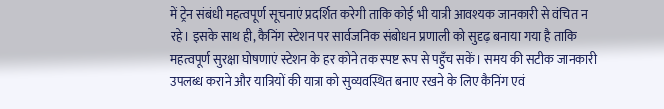में ट्रेन संबंधी महत्वपूर्ण सूचनाएं प्रदर्शित करेगी ताकि कोई भी यात्री आवश्यक जानकारी से वंचित न रहे। इसके साथ ही, कैनिंग स्टेशन पर सार्वजनिक संबोधन प्रणाली को सुदृढ़ बनाया गया है ताकि महत्वपूर्ण सुरक्षा घोषणाएं स्टेशन के हर कोने तक स्पष्ट रूप से पहुँच सकें। समय की सटीक जानकारी उपलब्ध कराने और यात्रियों की यात्रा को सुव्यवस्थित बनाए रखने के लिए कैनिंग एवं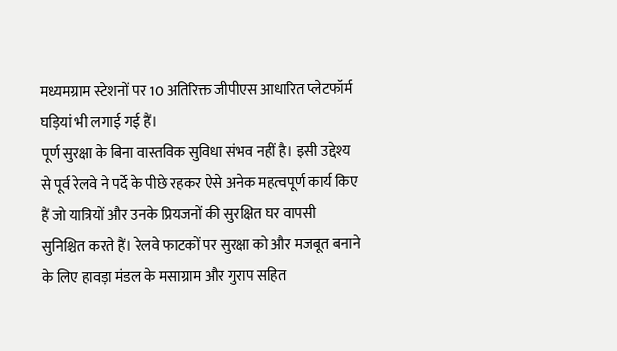मध्यमग्राम स्टेशनों पर 10 अतिरिक्त जीपीएस आधारित प्लेटफॉर्म घड़ियां भी लगाई गई हैं।
पूर्ण सुरक्षा के बिना वास्तविक सुविधा संभव नहीं है। इसी उद्देश्य से पूर्व रेलवे ने पर्दे के पीछे रहकर ऐसे अनेक महत्वपूर्ण कार्य किए हैं जो यात्रियों और उनके प्रियजनों की सुरक्षित घर वापसी सुनिश्चित करते हैं। रेलवे फाटकों पर सुरक्षा को और मजबूत बनाने के लिए हावड़ा मंडल के मसाग्राम और गुराप सहित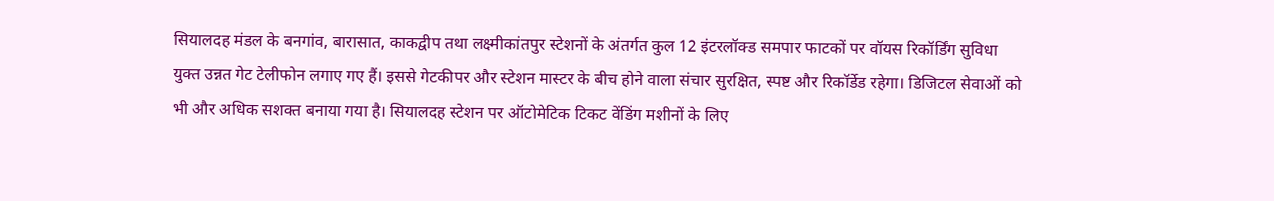सियालदह मंडल के बनगांव, बारासात, काकद्वीप तथा लक्ष्मीकांतपुर स्टेशनों के अंतर्गत कुल 12 इंटरलॉक्ड समपार फाटकों पर वॉयस रिकॉर्डिंग सुविधा युक्त उन्नत गेट टेलीफोन लगाए गए हैं। इससे गेटकीपर और स्टेशन मास्टर के बीच होने वाला संचार सुरक्षित, स्पष्ट और रिकॉर्डेड रहेगा। डिजिटल सेवाओं को भी और अधिक सशक्त बनाया गया है। सियालदह स्टेशन पर ऑटोमेटिक टिकट वेंडिंग मशीनों के लिए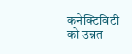कनेक्टिविटी को उन्नत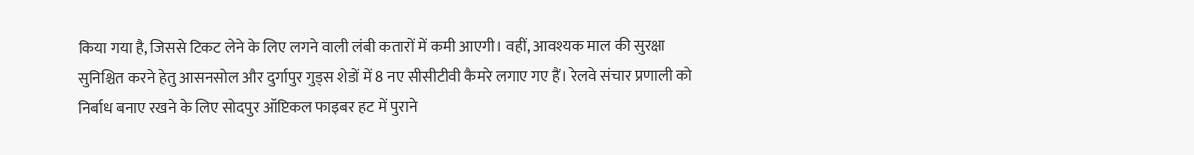किया गया है, जिससे टिकट लेने के लिए लगने वाली लंबी कतारों में कमी आएगी। वहीं, आवश्यक माल की सुरक्षा सुनिश्चित करने हेतु आसनसोल और दुर्गापुर गुड्स शेडों में 8 नए सीसीटीवी कैमरे लगाए गए हैं। रेलवे संचार प्रणाली को निर्बाध बनाए रखने के लिए सोदपुर ऑप्टिकल फाइबर हट में पुराने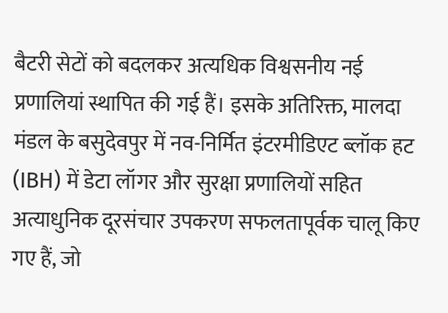बैटरी सेटों को बदलकर अत्यधिक विश्वसनीय नई प्रणालियां स्थापित की गई हैं। इसके अतिरिक्त, मालदा मंडल के बसुदेवपुर में नव-निर्मित इंटरमीडिएट ब्लॉक हट (IBH) में डेटा लॉगर और सुरक्षा प्रणालियों सहित अत्याधुनिक दूरसंचार उपकरण सफलतापूर्वक चालू किए गए हैं, जो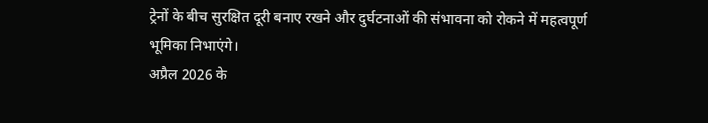ट्रेनों के बीच सुरक्षित दूरी बनाए रखने और दुर्घटनाओं की संभावना को रोकने में महत्वपूर्ण भूमिका निभाएंगे।
अप्रैल 2026 के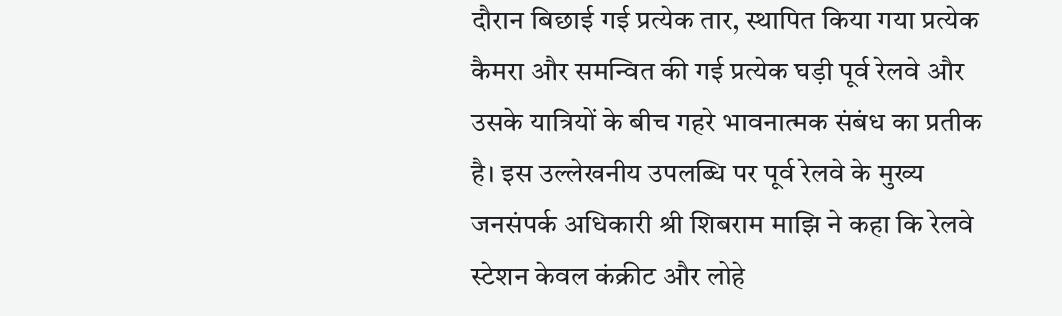दौरान बिछाई गई प्रत्येक तार, स्थापित किया गया प्रत्येक कैमरा और समन्वित की गई प्रत्येक घड़ी पूर्व रेलवे और उसके यात्रियों के बीच गहरे भावनात्मक संबंध का प्रतीक है। इस उल्लेखनीय उपलब्धि पर पूर्व रेलवे के मुख्य जनसंपर्क अधिकारी श्री शिबराम माझि ने कहा कि रेलवे स्टेशन केवल कंक्रीट और लोहे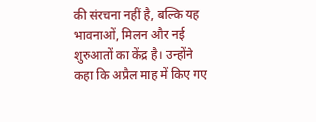की संरचना नहीं है, बल्कि यह भावनाओं, मिलन और नई शुरुआतों का केंद्र है। उन्होंने कहा कि अप्रैल माह में किए गए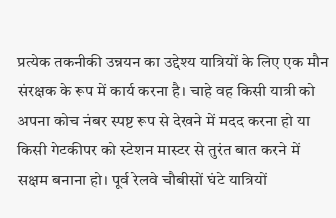प्रत्येक तकनीकी उन्नयन का उद्देश्य यात्रियों के लिए एक मौन संरक्षक के रूप में कार्य करना है। चाहे वह किसी यात्री को अपना कोच नंबर स्पष्ट रूप से देखने में मदद करना हो या किसी गेटकीपर को स्टेशन मास्टर से तुरंत बात करने में सक्षम बनाना हो। पूर्व रेलवे चौबीसों घंटे यात्रियों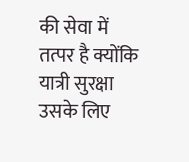की सेवा में तत्पर है क्योंकि यात्री सुरक्षा उसके लिए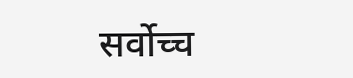सर्वोच्च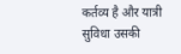कर्तव्य है और यात्री सुविधा उसकी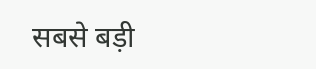सबसे बड़ी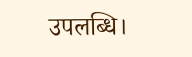उपलब्धि।